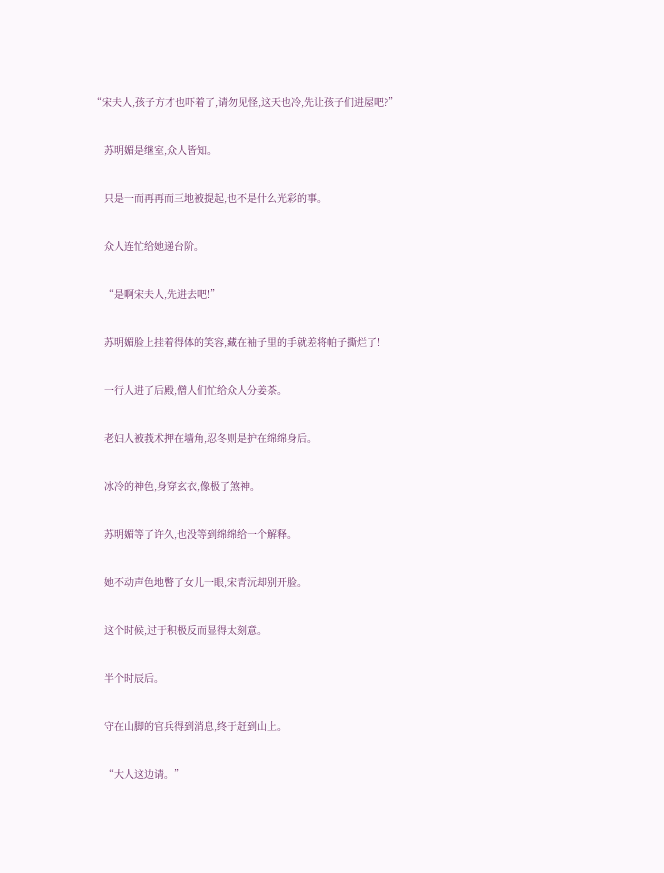“宋夫人,孩子方才也吓着了,请勿见怪,这天也冷,先让孩子们进屋吧?”


    苏明媚是继室,众人皆知。


    只是一而再再而三地被提起,也不是什么光彩的事。


    众人连忙给她递台阶。


    “是啊宋夫人,先进去吧!”


    苏明媚脸上挂着得体的笑容,藏在袖子里的手就差将帕子撕烂了!


    一行人进了后殿,僧人们忙给众人分姜茶。


    老妇人被莪术押在墙角,忍冬则是护在绵绵身后。


    冰冷的神色,身穿玄衣,像极了煞神。


    苏明媚等了许久,也没等到绵绵给一个解释。


    她不动声色地瞥了女儿一眼,宋青沅却别开脸。


    这个时候,过于积极反而显得太刻意。


    半个时辰后。


    守在山脚的官兵得到消息,终于赶到山上。


    “大人这边请。”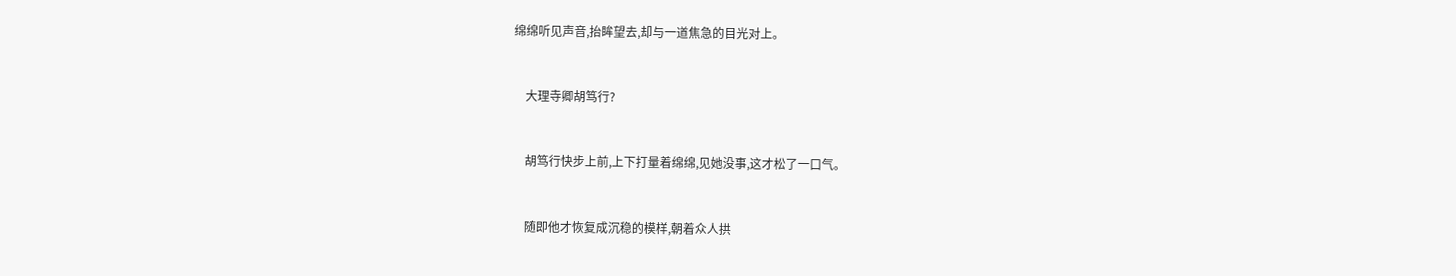绵绵听见声音,抬眸望去,却与一道焦急的目光对上。


    大理寺卿胡笃行?


    胡笃行快步上前,上下打量着绵绵,见她没事,这才松了一口气。


    随即他才恢复成沉稳的模样,朝着众人拱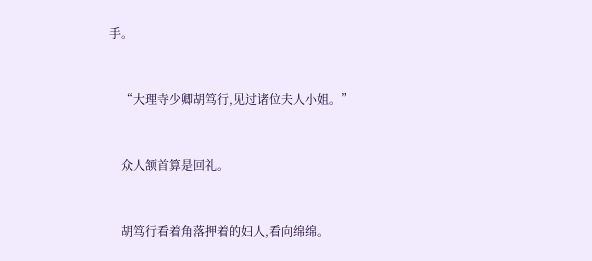手。


    “大理寺少卿胡笃行,见过诸位夫人小姐。”


    众人颔首算是回礼。


    胡笃行看着角落押着的妇人,看向绵绵。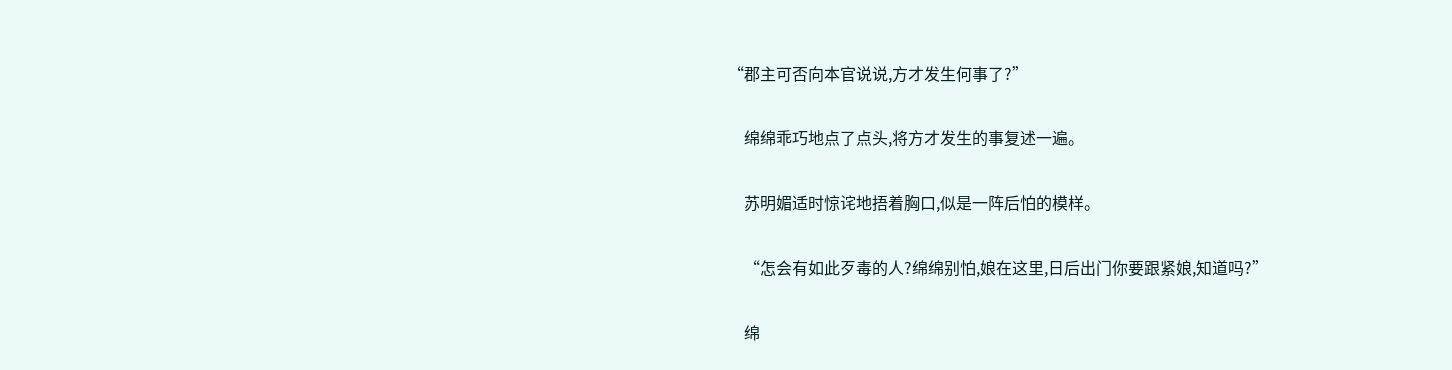“郡主可否向本官说说,方才发生何事了?”


    绵绵乖巧地点了点头,将方才发生的事复述一遍。


    苏明媚适时惊诧地捂着胸口,似是一阵后怕的模样。


    “怎会有如此歹毒的人?绵绵别怕,娘在这里,日后出门你要跟紧娘,知道吗?”


    绵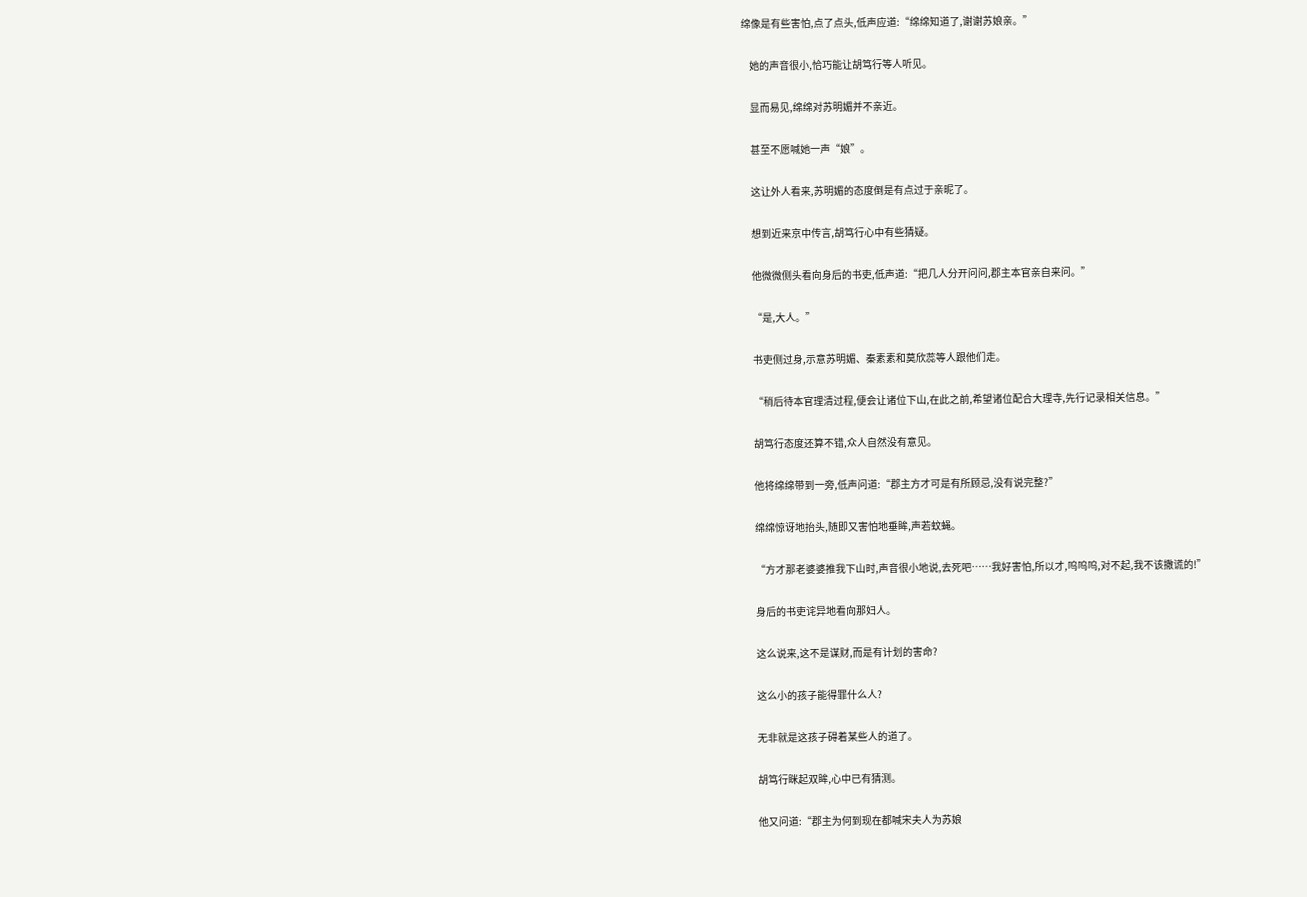绵像是有些害怕,点了点头,低声应道:“绵绵知道了,谢谢苏娘亲。”


    她的声音很小,恰巧能让胡笃行等人听见。


    显而易见,绵绵对苏明媚并不亲近。


    甚至不愿喊她一声“娘”。


    这让外人看来,苏明媚的态度倒是有点过于亲昵了。


    想到近来京中传言,胡笃行心中有些猜疑。


    他微微侧头看向身后的书吏,低声道:“把几人分开问问,郡主本官亲自来问。”


    “是,大人。”


    书吏侧过身,示意苏明媚、秦素素和莫欣蕊等人跟他们走。


    “稍后待本官理清过程,便会让诸位下山,在此之前,希望诸位配合大理寺,先行记录相关信息。”


    胡笃行态度还算不错,众人自然没有意见。


    他将绵绵带到一旁,低声问道:“郡主方才可是有所顾忌,没有说完整?”


    绵绵惊讶地抬头,随即又害怕地垂眸,声若蚊蝇。


    “方才那老婆婆推我下山时,声音很小地说,去死吧……我好害怕,所以才,呜呜呜,对不起,我不该撒谎的!”


    身后的书吏诧异地看向那妇人。


    这么说来,这不是谋财,而是有计划的害命?


    这么小的孩子能得罪什么人?


    无非就是这孩子碍着某些人的道了。


    胡笃行眯起双眸,心中已有猜测。


    他又问道:“郡主为何到现在都喊宋夫人为苏娘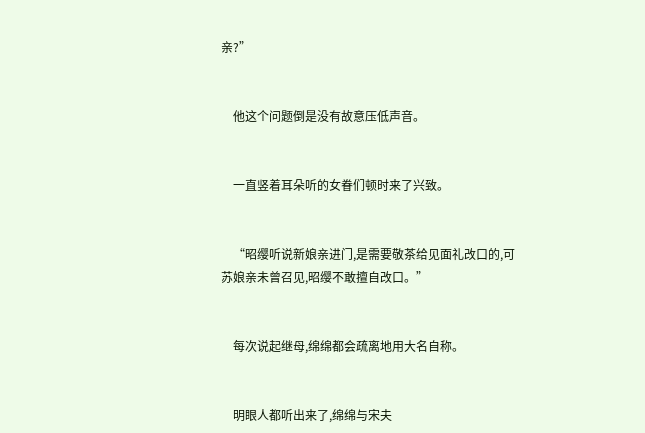亲?”


    他这个问题倒是没有故意压低声音。


    一直竖着耳朵听的女眷们顿时来了兴致。


    “昭缨听说新娘亲进门,是需要敬茶给见面礼改口的,可苏娘亲未曾召见,昭缨不敢擅自改口。”


    每次说起继母,绵绵都会疏离地用大名自称。


    明眼人都听出来了,绵绵与宋夫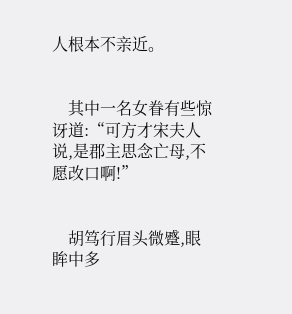人根本不亲近。


    其中一名女眷有些惊讶道:“可方才宋夫人说,是郡主思念亡母,不愿改口啊!”


    胡笃行眉头微蹙,眼眸中多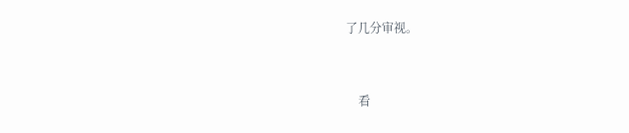了几分审视。


    看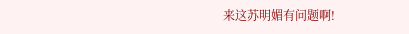来这苏明媚有问题啊!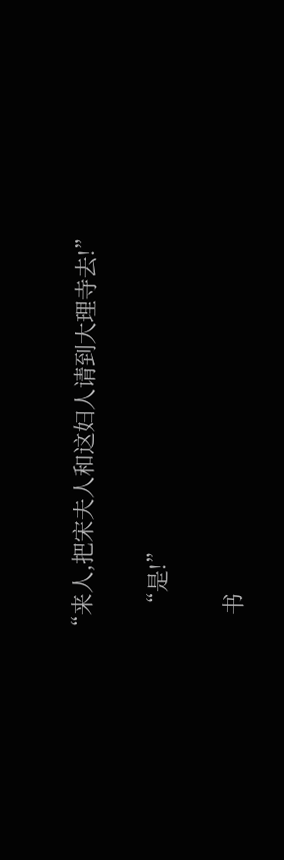“来人,把宋夫人和这妇人请到大理寺去!”


    “是!”


    书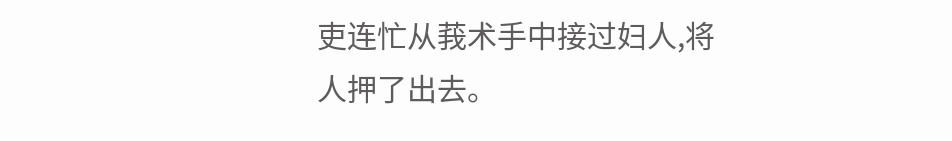吏连忙从莪术手中接过妇人,将人押了出去。